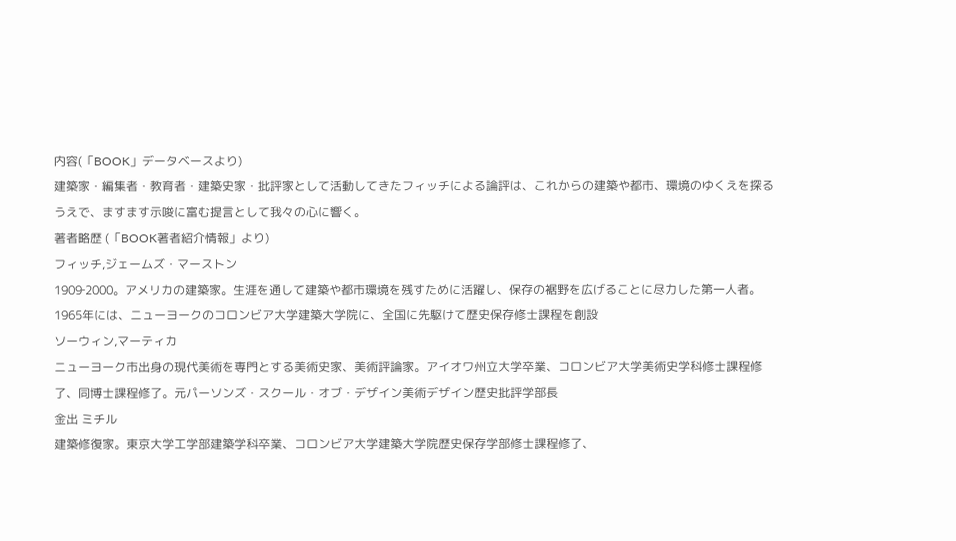内容(「BOOK」データベースより)
建築家・編集者・教育者・建築史家・批評家として活動してきたフィッチによる論評は、これからの建築や都市、環境のゆくえを探るうえで、ますます示唆に富む提言として我々の心に響く。
著者略歴 (「BOOK著者紹介情報」より)
フィッチ,ジェームズ・マーストン
1909‐2000。アメリカの建築家。生涯を通して建築や都市環境を残すために活躍し、保存の裾野を広げることに尽力した第一人者。1965年には、ニューヨークのコロンビア大学建築大学院に、全国に先駆けて歴史保存修士課程を創設
ソーウィン,マーティカ
ニューヨーク市出身の現代美術を専門とする美術史家、美術評論家。アイオワ州立大学卒業、コロンビア大学美術史学科修士課程修了、同博士課程修了。元パーソンズ・スクール・オブ・デザイン美術デザイン歴史批評学部長
金出 ミチル
建築修復家。東京大学工学部建築学科卒業、コロンビア大学建築大学院歴史保存学部修士課程修了、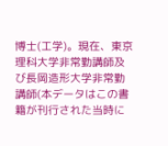博士(工学)。現在、東京理科大学非常勤講師及び長岡造形大学非常勤講師(本データはこの書籍が刊行された当時に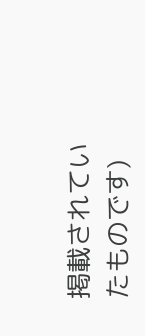掲載されていたものです)